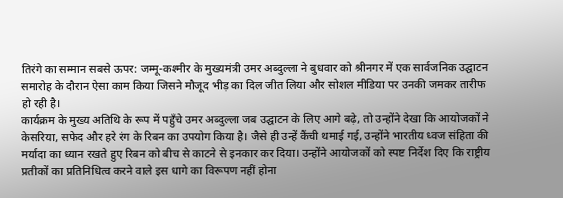तिरंगे का सम्मान सबसे ऊपर: जम्मू-कश्मीर के मुख्यमंत्री उमर अब्दुल्ला ने बुधवार को श्रीनगर में एक सार्वजनिक उद्घाटन समारोह के दौरान ऐसा काम किया जिसने मौजूद भीड़ का दिल जीत लिया और सोशल मीडिया पर उनकी जमकर तारीफ हो रही है।
कार्यक्रम के मुख्य अतिथि के रूप में पहुँचे उमर अब्दुल्ला जब उद्घाटन के लिए आगे बढ़े, तो उन्होंने देखा कि आयोजकों ने केसरिया, सफेद और हरे रंग के रिबन का उपयोग किया है। जैसे ही उन्हें कैंची थमाई गई, उन्होंने भारतीय ध्वज संहिता की मर्यादा का ध्यान रखते हुए रिबन को बीच से काटने से इनकार कर दिया। उन्होंने आयोजकों को स्पष्ट निर्देश दिए कि राष्ट्रीय प्रतीकों का प्रतिनिधित्व करने वाले इस धागे का विरूपण नहीं होना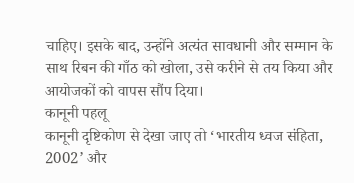चाहिए। इसके बाद, उन्होंने अत्यंत सावधानी और सम्मान के साथ रिबन की गाँठ को खोला, उसे करीने से तय किया और आयोजकों को वापस सौंप दिया।
कानूनी पहलू
कानूनी दृष्टिकोण से देखा जाए तो ‘भारतीय ध्वज संहिता, 2002’ और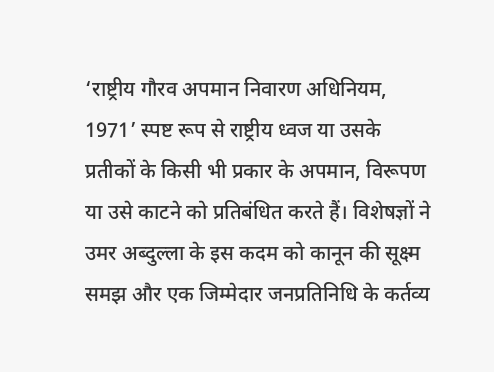‘राष्ट्रीय गौरव अपमान निवारण अधिनियम, 1971’ स्पष्ट रूप से राष्ट्रीय ध्वज या उसके प्रतीकों के किसी भी प्रकार के अपमान, विरूपण या उसे काटने को प्रतिबंधित करते हैं। विशेषज्ञों ने उमर अब्दुल्ला के इस कदम को कानून की सूक्ष्म समझ और एक जिम्मेदार जनप्रतिनिधि के कर्तव्य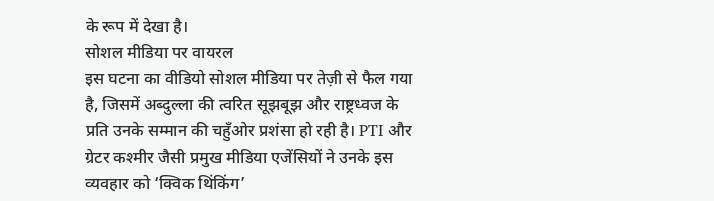के रूप में देखा है।
सोशल मीडिया पर वायरल
इस घटना का वीडियो सोशल मीडिया पर तेज़ी से फैल गया है, जिसमें अब्दुल्ला की त्वरित सूझबूझ और राष्ट्रध्वज के प्रति उनके सम्मान की चहुँओर प्रशंसा हो रही है। PTI और ग्रेटर कश्मीर जैसी प्रमुख मीडिया एजेंसियों ने उनके इस व्यवहार को ‘क्विक थिंकिंग’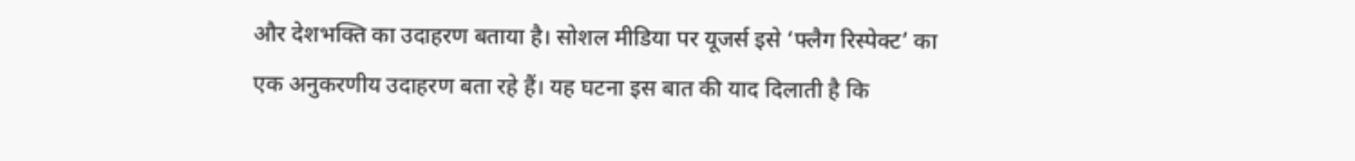और देशभक्ति का उदाहरण बताया है। सोशल मीडिया पर यूजर्स इसे ‘फ्लैग रिस्पेक्ट’ का एक अनुकरणीय उदाहरण बता रहे हैं। यह घटना इस बात की याद दिलाती है कि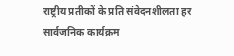राष्ट्रीय प्रतीकों के प्रति संवेदनशीलता हर सार्वजनिक कार्यक्रम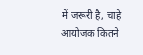में जरूरी है, चाहे आयोजक कितने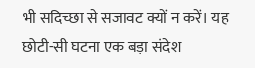भी सदिच्छा से सजावट क्यों न करें। यह छोटी-सी घटना एक बड़ा संदेश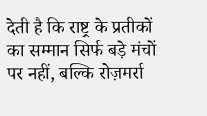देती है कि राष्ट्र के प्रतीकों का सम्मान सिर्फ बड़े मंचों पर नहीं, बल्कि रोज़मर्रा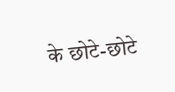के छोटे-छोटे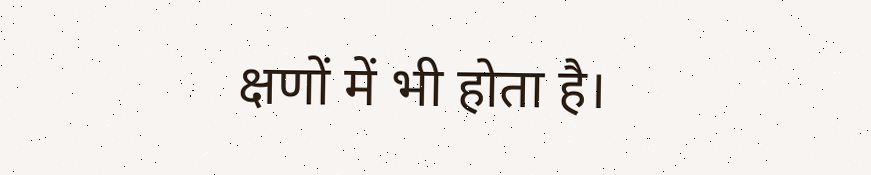क्षणों में भी होता है।